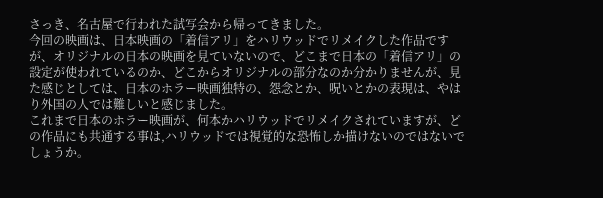さっき、名古屋で行われた試写会から帰ってきました。
今回の映画は、日本映画の「着信アリ」をハリウッドでリメイクした作品ですが、オリジナルの日本の映画を見ていないので、どこまで日本の「着信アリ」の設定が使われているのか、どこからオリジナルの部分なのか分かりませんが、見た感じとしては、日本のホラー映画独特の、怨念とか、呪いとかの表現は、やはり外国の人では難しいと感じました。
これまで日本のホラー映画が、何本かハリウッドでリメイクされていますが、どの作品にも共通する事は,ハリウッドでは視覚的な恐怖しか描けないのではないでしょうか。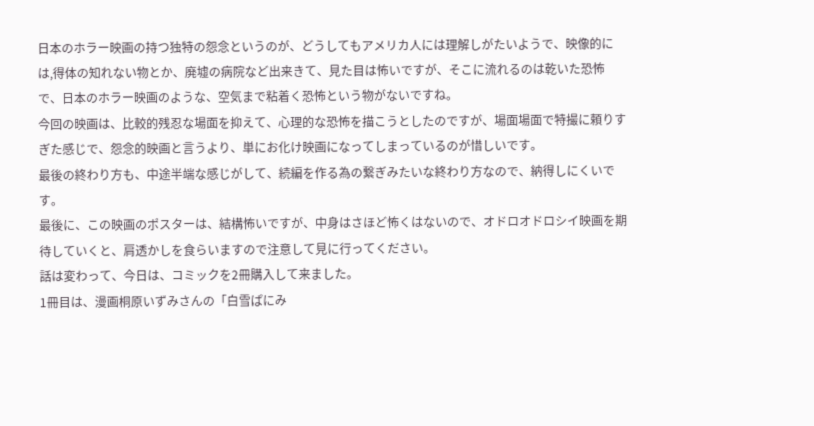日本のホラー映画の持つ独特の怨念というのが、どうしてもアメリカ人には理解しがたいようで、映像的には,得体の知れない物とか、廃墟の病院など出来きて、見た目は怖いですが、そこに流れるのは乾いた恐怖で、日本のホラー映画のような、空気まで粘着く恐怖という物がないですね。
今回の映画は、比較的残忍な場面を抑えて、心理的な恐怖を描こうとしたのですが、場面場面で特撮に頼りすぎた感じで、怨念的映画と言うより、単にお化け映画になってしまっているのが惜しいです。
最後の終わり方も、中途半端な感じがして、続編を作る為の繋ぎみたいな終わり方なので、納得しにくいです。
最後に、この映画のポスターは、結構怖いですが、中身はさほど怖くはないので、オドロオドロシイ映画を期待していくと、肩透かしを食らいますので注意して見に行ってください。
話は変わって、今日は、コミックを2冊購入して来ました。
1冊目は、漫画桐原いずみさんの「白雪ぱにみ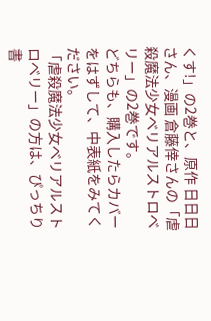くす!」の2巻と、原作 日日日さん、漫画 倉藤倖さんの「虐殺魔法少女ベリアルストロベリー」の2巻です。
どちらも、購入したらカバーをはずして、中表紙をみてください。
「虐殺魔法少女ベリアルストロベリー」の方は、ぴっちり書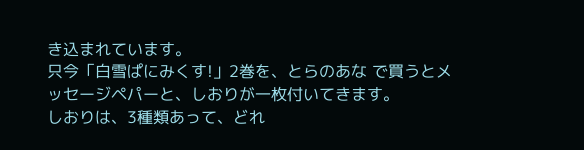き込まれています。
只今「白雪ぱにみくす!」2巻を、とらのあな で買うとメッセージペパーと、しおりが一枚付いてきます。
しおりは、3種類あって、どれ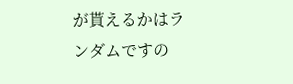が貰えるかはランダムですの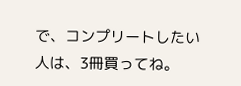で、コンプリートしたい人は、3冊買ってね。